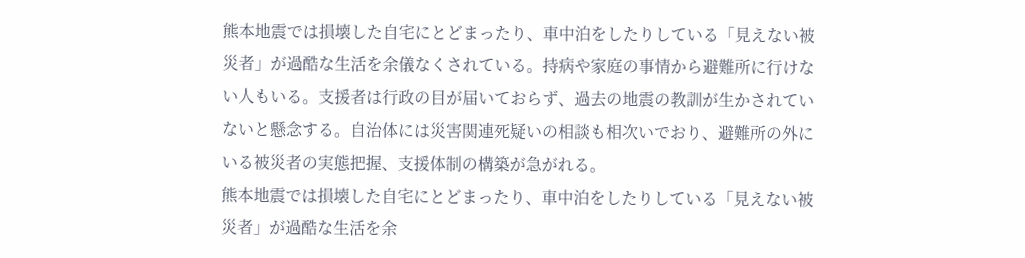熊本地震では損壊した自宅にとどまったり、車中泊をしたりしている「見えない被災者」が過酷な生活を余儀なくされている。持病や家庭の事情から避難所に行けない人もいる。支援者は行政の目が届いておらず、過去の地震の教訓が生かされていないと懸念する。自治体には災害関連死疑いの相談も相次いでおり、避難所の外にいる被災者の実態把握、支援体制の構築が急がれる。
熊本地震では損壊した自宅にとどまったり、車中泊をしたりしている「見えない被災者」が過酷な生活を余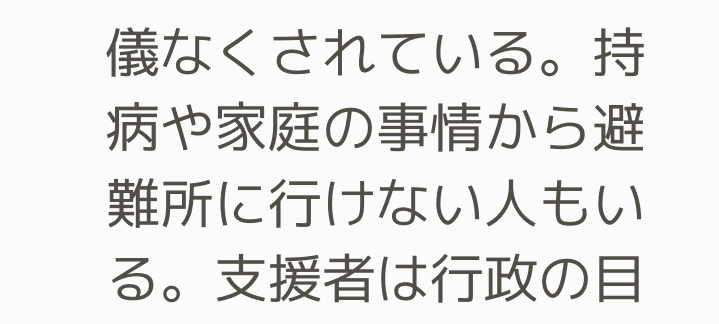儀なくされている。持病や家庭の事情から避難所に行けない人もいる。支援者は行政の目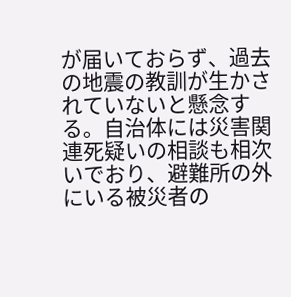が届いておらず、過去の地震の教訓が生かされていないと懸念する。自治体には災害関連死疑いの相談も相次いでおり、避難所の外にいる被災者の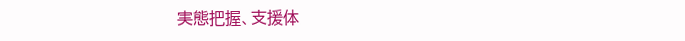実態把握、支援体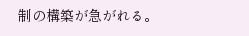制の構築が急がれる。